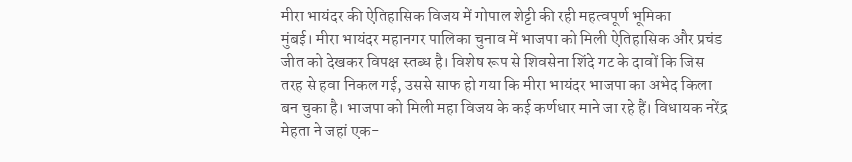मीरा भायंदर की ऐतिहासिक विजय में गोपाल शेट्टी की रही महत्वपूर्ण भूमिका
मुंबई। मीरा भायंदर महानगर पालिका चुनाव में भाजपा को मिली ऐतिहासिक और प्रचंड जीत को देखकर विपक्ष स्तब्ध है। विशेष रूप से शिवसेना शिंदे गट के दावों कि जिस तरह से हवा निकल गई, उससे साफ हो गया कि मीरा भायंदर भाजपा का अभेद किला बन चुका है। भाजपा को मिली महा विजय के कई कर्णधार माने जा रहे हैं। विधायक नरेंद्र मेहता ने जहां एक-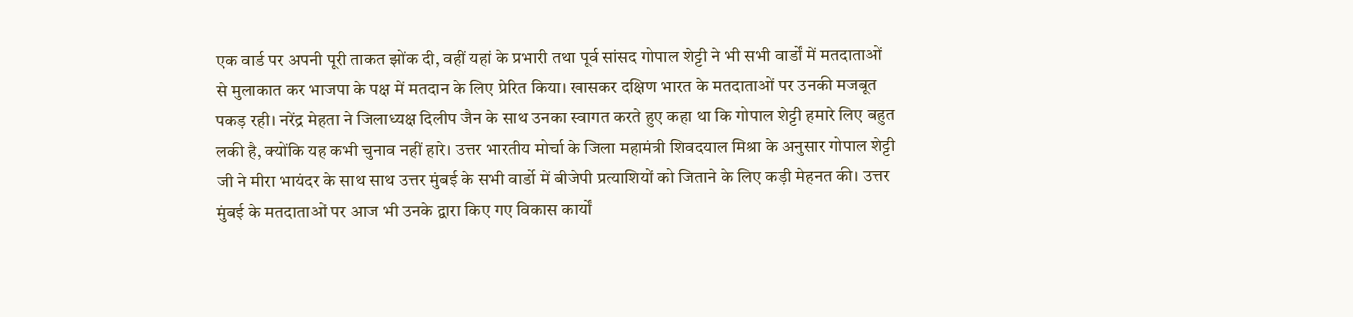एक वार्ड पर अपनी पूरी ताकत झोंक दी, वहीं यहां के प्रभारी तथा पूर्व सांसद गोपाल शेट्टी ने भी सभी वार्डों में मतदाताओं से मुलाकात कर भाजपा के पक्ष में मतदान के लिए प्रेरित किया। खासकर दक्षिण भारत के मतदाताओं पर उनकी मजबूत पकड़ रही। नरेंद्र मेहता ने जिलाध्यक्ष दिलीप जैन के साथ उनका स्वागत करते हुए कहा था कि गोपाल शेट्टी हमारे लिए बहुत लकी है, क्योंकि यह कभी चुनाव नहीं हारे। उत्तर भारतीय मोर्चा के जिला महामंत्री शिवदयाल मिश्रा के अनुसार गोपाल शेट्टी जी ने मीरा भायंदर के साथ साथ उत्तर मुंबई के सभी वार्डो में बीजेपी प्रत्याशियों को जिताने के लिए कड़ी मेहनत की। उत्तर मुंबई के मतदाताओं पर आज भी उनके द्वारा किए गए विकास कार्यों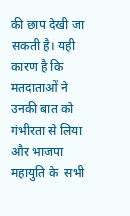की छाप देखी जा सकती है। यही कारण है कि मतदाताओं ने उनकी बात को गंभीरता से लिया और भाजपा महायुति के  सभी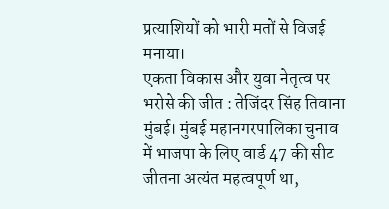प्रत्याशियों को भारी मतों से विजई मनाया।
एकता विकास और युवा नेतृत्व पर भरोसे की जीत : तेजिंदर सिंह तिवाना
मुंबई। मुंबई महानगरपालिका चुनाव में भाजपा के लिए वार्ड 47 की सीट जीतना अत्यंत महत्वपूर्ण था,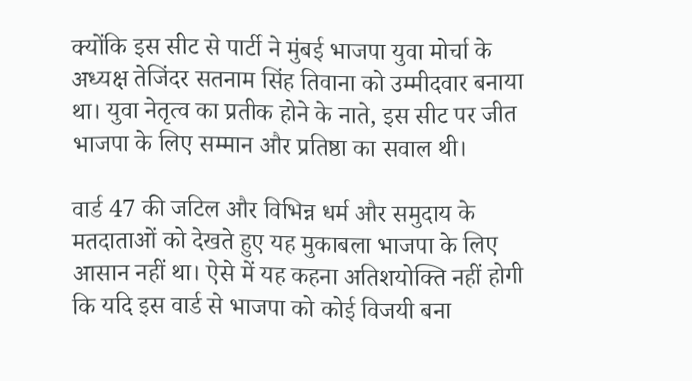क्योंकि इस सीट से पार्टी ने मुंबई भाजपा युवा मोर्चा के अध्यक्ष तेजिंदर सतनाम सिंह तिवाना को उम्मीदवार बनाया था। युवा नेतृत्व का प्रतीक होने के नाते, इस सीट पर जीत भाजपा के लिए सम्मान और प्रतिष्ठा का सवाल थी।

वार्ड 47 की जटिल और विभिन्न धर्म और समुदाय के मतदाताओं को देखते हुए यह मुकाबला भाजपा के लिए आसान नहीं था। ऐसे में यह कहना अतिशयोक्ति नहीं होगी कि यदि इस वार्ड से भाजपा को कोई विजयी बना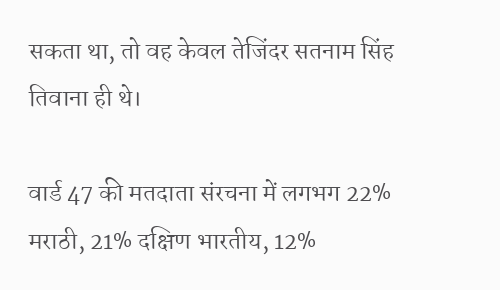सकता था, तो वह केवल तेजिंदर सतनाम सिंह तिवाना ही थे।

वार्ड 47 की मतदाता संरचना में लगभग 22% मराठी, 21% दक्षिण भारतीय, 12%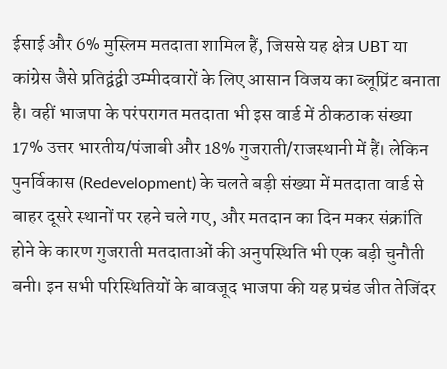ईसाई और 6% मुस्लिम मतदाता शामिल हैं, जिससे यह क्षेत्र UBT या कांग्रेस जैसे प्रतिद्वंद्वी उम्मीदवारों के लिए आसान विजय का ब्लूप्रिंट बनाता है। वहीं भाजपा के परंपरागत मतदाता भी इस वार्ड में ठीकठाक संख्या 17% उत्तर भारतीय/पंजाबी और 18% गुजराती/राजस्थानी में हैं। लेकिन पुनर्विकास (Redevelopment) के चलते बड़ी संख्या में मतदाता वार्ड से बाहर दूसरे स्थानों पर रहने चले गए, और मतदान का दिन मकर संक्रांति होने के कारण गुजराती मतदाताओं की अनुपस्थिति भी एक बड़ी चुनौती बनी। इन सभी परिस्थितियों के बावजूद भाजपा की यह प्रचंड जीत तेजिंदर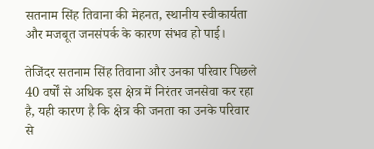सतनाम सिंह तिवाना की मेहनत, स्थानीय स्वीकार्यता और मजबूत जनसंपर्क के कारण संभव हो पाई।

तेजिंदर सतनाम सिंह तिवाना और उनका परिवार पिछले 40 वर्षों से अधिक इस क्षेत्र में निरंतर जनसेवा कर रहा है, यही कारण है कि क्षेत्र की जनता का उनके परिवार से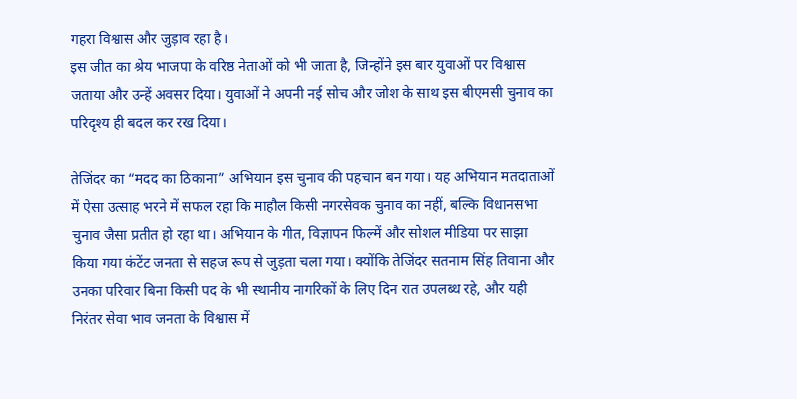गहरा विश्वास और जुड़ाव रहा है।
इस जीत का श्रेय भाजपा के वरिष्ठ नेताओं को भी जाता है, जिन्होंने इस बार युवाओं पर विश्वास जताया और उन्हें अवसर दिया। युवाओं ने अपनी नई सोच और जोश के साथ इस बीएमसी चुनाव का परिदृश्य ही बदल कर रख दिया।

तेजिंदर का “मदद का ठिकाना” अभियान इस चुनाव की पहचान बन गया। यह अभियान मतदाताओं में ऐसा उत्साह भरने में सफल रहा कि माहौल किसी नगरसेवक चुनाव का नहीं, बल्कि विधानसभा चुनाव जैसा प्रतीत हो रहा था। अभियान के गीत, विज्ञापन फिल्में और सोशल मीडिया पर साझा किया गया कंटेंट जनता से सहज रूप से जुड़ता चला गया। क्योंकि तेजिंदर सतनाम सिंह तिवाना और उनका परिवार बिना किसी पद के भी स्थानीय नागरिकों के लिए दिन रात उपलब्ध रहे, और यही निरंतर सेवा भाव जनता के विश्वास में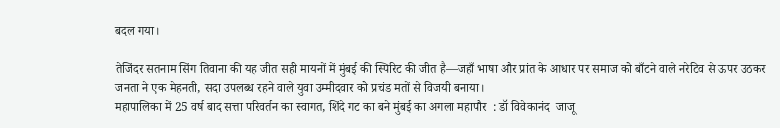बदल गया।

तेजिंदर सतनाम सिंग तिवाना की यह जीत सही मायनों में मुंबई की स्पिरिट की जीत है—जहाँ भाषा और प्रांत के आधार पर समाज को बाँटने वाले नरेटिव से ऊपर उठकर जनता ने एक मेहनती, सदा उपलब्ध रहने वाले युवा उम्मीदवार को प्रचंड मतों से विजयी बनाया।
महापालिका में 25 वर्ष बाद सत्ता परिवर्तन का स्वागत, शिंदे गट का बने मुंबई का अगला महापौर  : डॉ विवेकानंद  जाजू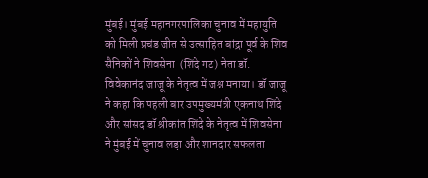मुंबई। मुंबई महानगरपालिका चुनाव में महायुति को मिली प्रचंड जीत से उत्साहित बांद्रा पूर्व के शिव सैनिकों ने शिवसेना  (शिंदे गट) नेता डॉ. विवेकानंद जाजू के नेतृत्व में जश्न मनाया। डॉ जाजू ने कहा कि पहली बार उपमुख्यमंत्री एकनाथ शिंदे और सांसद डॉ श्रीकांत शिंदे के नेतृत्व में शिवसेना ने मुंबई में चुनाव लड़ा और शानदार सफलता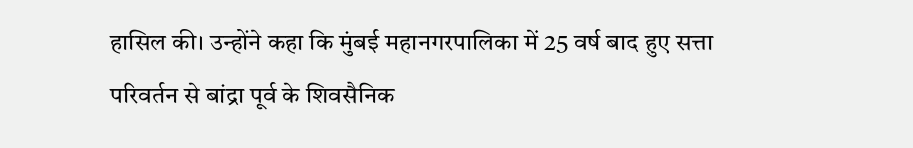हासिल की। उन्होंने कहा कि मुंबई महानगरपालिका में 25 वर्ष बाद हुए सत्ता परिवर्तन से बांद्रा पूर्व के शिवसैनिक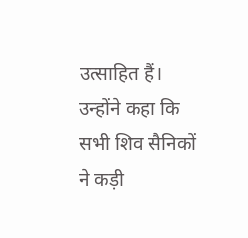उत्साहित हैं। उन्होंने कहा कि सभी शिव सैनिकों ने कड़ी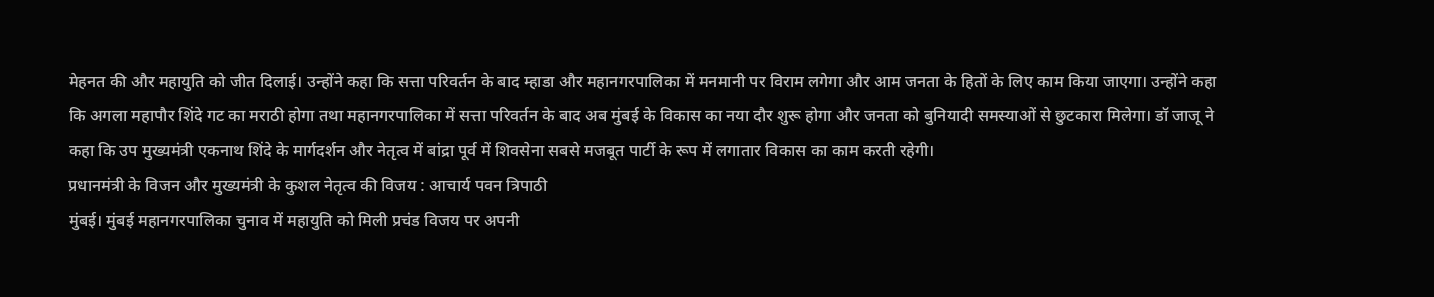मेहनत की और महायुति को जीत दिलाई। उन्होंने कहा कि सत्ता परिवर्तन के बाद म्हाडा और महानगरपालिका में मनमानी पर विराम लगेगा और आम जनता के हितों के लिए काम किया जाएगा। उन्होंने कहा कि अगला महापौर शिंदे गट का मराठी होगा तथा महानगरपालिका में सत्ता परिवर्तन के बाद अब मुंबई के विकास का नया दौर शुरू होगा और जनता को बुनियादी समस्याओं से छुटकारा मिलेगा। डॉ जाजू ने कहा कि उप मुख्यमंत्री एकनाथ शिंदे के मार्गदर्शन और नेतृत्व में बांद्रा पूर्व में शिवसेना सबसे मजबूत पार्टी के रूप में लगातार विकास का काम करती रहेगी।
प्रधानमंत्री के विजन और मुख्यमंत्री के कुशल नेतृत्व की विजय : आचार्य पवन त्रिपाठी
मुंबई। मुंबई महानगरपालिका चुनाव में महायुति को मिली प्रचंड विजय पर अपनी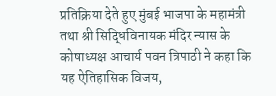प्रतिक्रिया देते हुए मुंबई भाजपा के महामंत्री तथा श्री सिद्धिविनायक मंदिर न्यास के कोषाध्यक्ष आचार्य पवन त्रिपाठी ने कहा कि यह ऐतिहासिक विजय,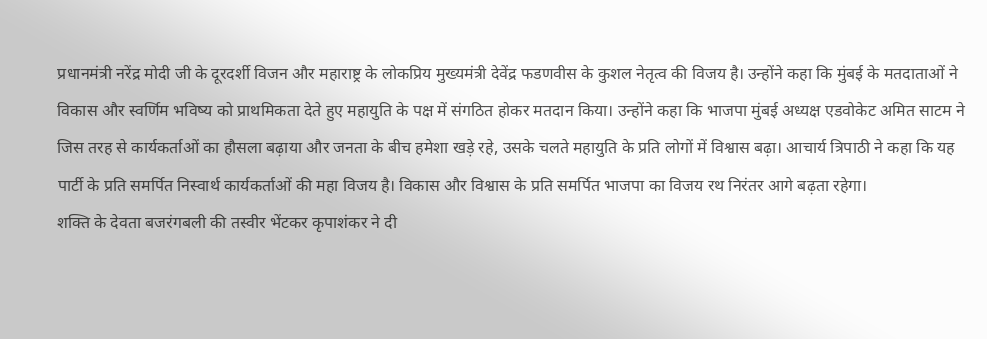प्रधानमंत्री नरेंद्र मोदी जी के दूरदर्शी विजन और महाराष्ट्र के लोकप्रिय मुख्यमंत्री देवेंद्र फडणवीस के कुशल नेतृत्व की विजय है। उन्होंने कहा कि मुंबई के मतदाताओं ने विकास और स्वर्णिम भविष्य को प्राथमिकता देते हुए महायुति के पक्ष में संगठित होकर मतदान किया। उन्होंने कहा कि भाजपा मुंबई अध्यक्ष एडवोकेट अमित साटम ने जिस तरह से कार्यकर्ताओं का हौसला बढ़ाया और जनता के बीच हमेशा खड़े रहे, उसके चलते महायुति के प्रति लोगों में विश्वास बढ़ा। आचार्य त्रिपाठी ने कहा कि यह पार्टी के प्रति समर्पित निस्वार्थ कार्यकर्ताओं की महा विजय है। विकास और विश्वास के प्रति समर्पित भाजपा का विजय रथ निरंतर आगे बढ़ता रहेगा।
शक्ति के देवता बजरंगबली की तस्वीर भेंटकर कृपाशंकर ने दी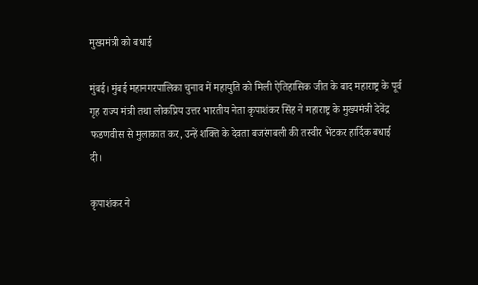मुख्यमंत्री को बधाई

मुंबई। मुंबई महानगरपालिका चुनाव में महायुति को मिली ऐतिहासिक जीत के बाद महाराष्ट्र के पूर्व गृह राज्य मंत्री तथा लोकप्रिय उत्तर भारतीय नेता कृपाशंकर सिंह ने महाराष्ट्र के मुख्यमंत्री देवेंद्र फडणवीस से मुलाकात कर, उन्हें शक्ति के देवता बजरंगबली की तस्वीर भेंटकर हार्दिक बधाई दी।

कृपाशंकर ने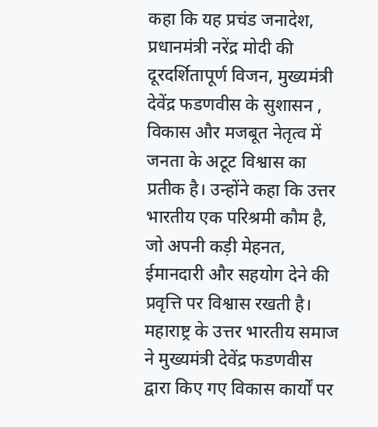कहा कि यह प्रचंड जनादेश, प्रधानमंत्री नरेंद्र मोदी की दूरदर्शितापूर्ण विजन, मुख्यमंत्री देवेंद्र फडणवीस के सुशासन , विकास और मजबूत नेतृत्व में जनता के अटूट विश्वास का प्रतीक है। उन्होंने कहा कि उत्तर भारतीय एक परिश्रमी कौम है, जो अपनी कड़ी मेहनत, ईमानदारी और सहयोग देने की प्रवृत्ति पर विश्वास रखती है। महाराष्ट्र के उत्तर भारतीय समाज ने मुख्यमंत्री देवेंद्र फडणवीस द्वारा किए गए विकास कार्यों पर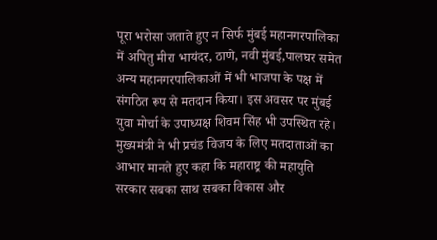पूरा भरोसा जताते हुए न सिर्फ मुंबई महानगरपालिका में अपितु मीरा भायंदर, ठाणे, नवी मुंबई,पालघर समेत अन्य महानगरपालिकाओं में भी भाजपा के पक्ष में संगठित रूप से मतदान किया। इस अवसर पर मुंबई युवा मोर्चा के उपाध्यक्ष शिवम सिंह भी उपस्थित रहे। मुख्यमंत्री ने भी प्रचंड विजय के लिए मतदाताओं का आभार मानते हुए कहा कि महाराष्ट्र की महायुति सरकार सबका साथ सबका विकास और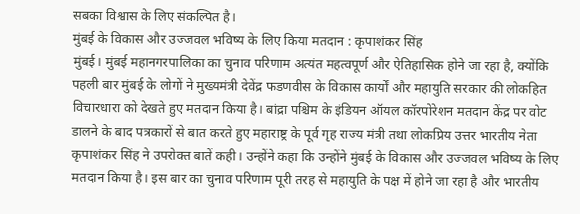सबका विश्वास के लिए संकल्पित है।
मुंबई के विकास और उज्जवल भविष्य के लिए किया मतदान : कृपाशंकर सिंह
मुंबई। मुंबई महानगरपालिका का चुनाव परिणाम अत्यंत महत्वपूर्ण और ऐतिहासिक होने जा रहा है, क्योंकि पहली बार मुंबई के लोगों ने मुख्यमंत्री देवेंद्र फडणवीस के विकास कार्यों और महायुति सरकार की लोकहित विचारधारा को देखते हुए मतदान किया है। बांद्रा पश्चिम के इंडियन ऑयल कॉरपोरेशन मतदान केंद्र पर वोट डालने के बाद पत्रकारों से बात करते हुए महाराष्ट्र के पूर्व गृह राज्य मंत्री तथा लोकप्रिय उत्तर भारतीय नेता कृपाशंकर सिंह ने उपरोक्त बातें कही। उन्होंने कहा कि उन्होंने मुंबई के विकास और उज्जवल भविष्य के लिए मतदान किया है। इस बार का चुनाव परिणाम पूरी तरह से महायुति के पक्ष में होने जा रहा है और भारतीय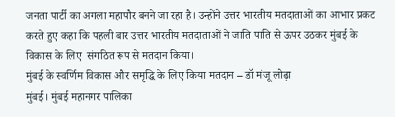जनता पार्टी का अगला महापौर बनने जा रहा है। उन्होंने उत्तर भारतीय मतदाताओं का आभार प्रकट करते हुए कहा कि पहली बार उत्तर भारतीय मतदाताओं ने जाति पाति से ऊपर उठकर मुंबई के विकास के लिए  संगठित रूप से मतदान किया।
मुंबई के स्वर्णिम विकास और समृद्धि के लिए किया मतदान – डॉ मंजू लोढ़ा
मुंबई। मुंबई महानगर पालिका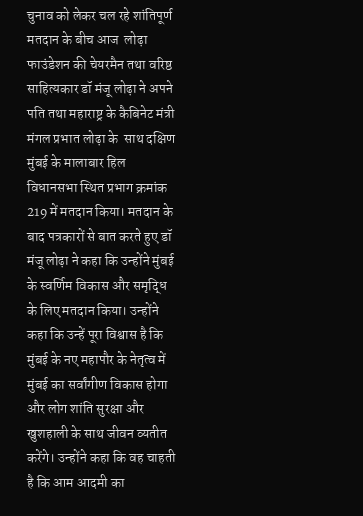चुनाव को लेकर चल रहे शांतिपूर्ण मतदान के बीच आज  लोढ़ा फाउंडेशन की चेयरमैन तथा वरिष्ठ साहित्यकार डॉ मंजू लोढ़ा ने अपने पति तथा महाराष्ट्र के कैबिनेट मंत्री मंगल प्रभात लोढ़ा के  साथ दक्षिण मुंबई के मालाबार हिल विधानसभा स्थित प्रभाग क्रमांक 219 में मतदान किया। मतदान के बाद पत्रकारों से बात करते हुए डॉ मंजू लोढ़ा ने कहा कि उन्होंने मुंबई के स्वर्णिम विकास और समृद्धि के लिए मतदान किया। उन्होंने कहा कि उन्हें पूरा विश्वास है कि मुंबई के नए महापौर के नेतृत्व में मुंबई का सर्वांगीण विकास होगा और लोग शांति सुरक्षा और खुशहाली के साथ जीवन व्यतीत करेंगे। उन्होंने कहा कि वह चाहती है कि आम आदमी का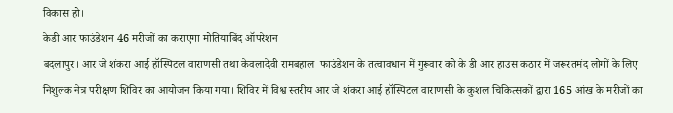विकास हो।
केडी आर फाउंडेशन 46 मरीजों का कराएगा मोतियाबिंद ऑपरेशन
बदलापुर। आर जे शंकरा आई हॉस्पिटल वाराणसी तथा केवलादेवी रामबहाल  फाउंडेशन के तत्वावधान में गुरूवार को के डी आर हाउस कठार में जरूरतमंद लोगों के लिए निशुल्क नेत्र परीक्षण शिविर का आयोजन किया गया। शिविर में विश्व स्तरीय आर जे शंकरा आई हॉस्पिटल वाराणसी के कुशल चिकित्सकों द्वारा 165 आंख के मरीजों का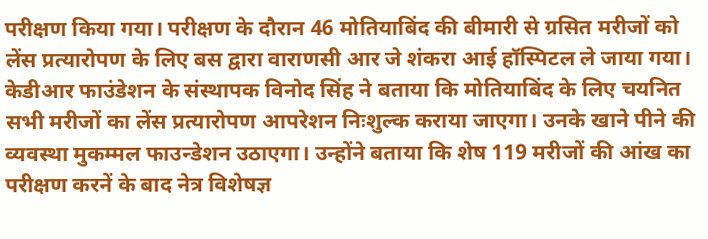परीक्षण किया गया। परीक्षण के दौरान 46 मोतियाबिंद की बीमारी से ग्रसित मरीजों को लेंस प्रत्यारोपण के लिए बस द्वारा वाराणसी आर जे शंकरा आई हॉस्पिटल ले जाया गया। केडीआर फाउंडेशन के संस्थापक विनोद सिंह ने बताया कि मोतियाबिंद के लिए चयनित सभी मरीजों का लेंस प्रत्यारोपण आपरेशन निःशुल्क कराया जाएगा। उनके खाने पीने की व्यवस्था मुकम्मल फाउन्डेशन उठाएगा। उन्होंने बताया कि शेष 119 मरीजों की आंख का परीक्षण करनें के बाद नेत्र विशेषज्ञ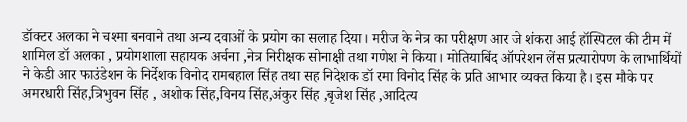डॉक्टर अलका ने चश्मा बनवाने तथा अन्य दवाओं के प्रयोग का सलाह दिया। मरीज के नेत्र का परीक्षण आर जे शंकरा आई हॉस्पिटल की टीम में शामिल डॉ अलका , प्रयोगशाला सहायक अर्चना ,नेत्र निरीक्षक सोनाक्षी तथा गणेश ने किया। मोतियाबिंद ऑपरेशन लेंस प्रत्यारोपण के लाभार्थियों ने केडी आर फाउंडेशन के निर्देशक विनोद रामबहाल सिंह तथा सह निदेशक डॉ रमा विनोद सिंह के प्रति आभार व्यक्त किया है। इस मौके पर अमरधारी सिंह,त्रिभुवन सिंह , अशोक सिंह,विनय सिंह,अंकुर सिंह ,बृजेश सिंह ,आदित्य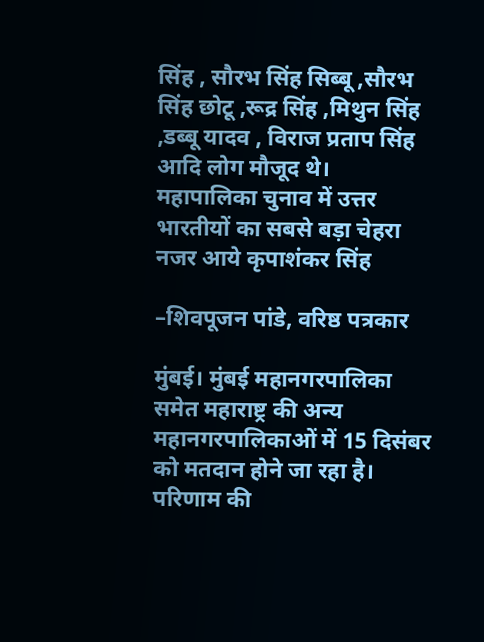सिंह , सौरभ सिंह सिब्बू ,सौरभ सिंह छोटू ,रूद्र सिंह ,मिथुन सिंह ,डब्बू यादव , विराज प्रताप सिंह आदि लोग मौजूद थे।
महापालिका चुनाव में उत्तर भारतीयों का सबसे बड़ा चेहरा नजर आये कृपाशंकर सिंह

–शिवपूजन पांडे, वरिष्ठ पत्रकार

मुंबई। मुंबई महानगरपालिका समेत महाराष्ट्र की अन्य महानगरपालिकाओं में 15 दिसंबर को मतदान होने जा रहा है। परिणाम की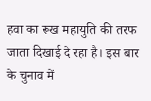हवा का रूख महायुति की तरफ जाता दिखाई दे रहा है। इस बार के चुनाव में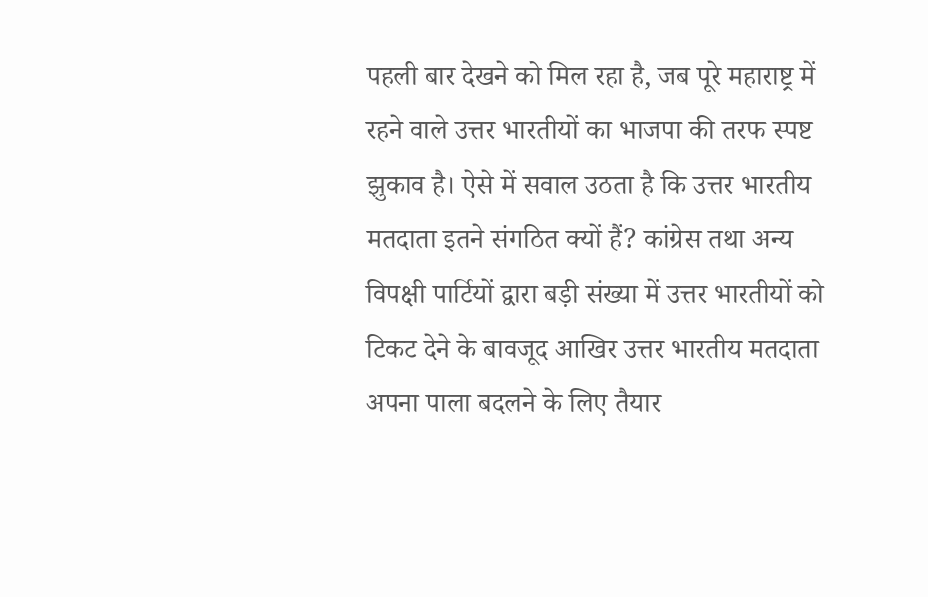पहली बार देखने को मिल रहा है, जब पूरे महाराष्ट्र में रहने वाले उत्तर भारतीयों का भाजपा की तरफ स्पष्ट झुकाव है। ऐसे में सवाल उठता है कि उत्तर भारतीय मतदाता इतने संगठित क्यों हैं? कांग्रेस तथा अन्य विपक्षी पार्टियों द्वारा बड़ी संख्या में उत्तर भारतीयों को टिकट देने के बावजूद आखिर उत्तर भारतीय मतदाता अपना पाला बदलने के लिए तैयार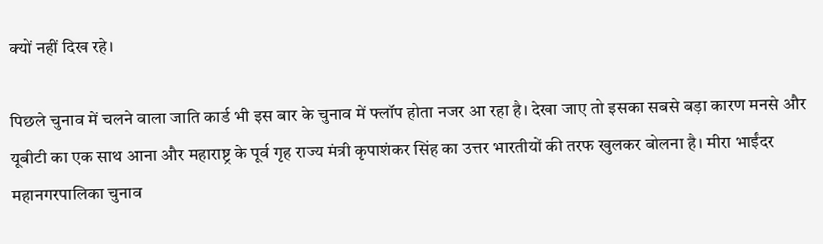क्यों नहीं दिख रहे।

पिछले चुनाव में चलने वाला जाति कार्ड भी इस बार के चुनाव में फ्लॉप होता नजर आ रहा है। देखा जाए तो इसका सबसे बड़ा कारण मनसे और यूबीटी का एक साथ आना और महाराष्ट्र के पूर्व गृह राज्य मंत्री कृपाशंकर सिंह का उत्तर भारतीयों की तरफ खुलकर बोलना है। मीरा भाईंदर महानगरपालिका चुनाव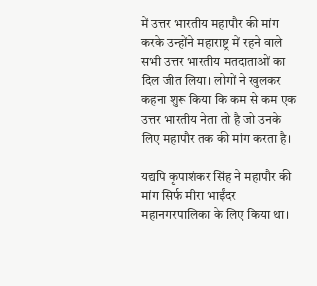में उत्तर भारतीय महापौर की मांग करके उन्होंने महाराष्ट्र में रहने वाले सभी उत्तर भारतीय मतदाताओं का दिल जीत लिया। लोगों ने खुलकर कहना शुरू किया कि कम से कम एक उत्तर भारतीय नेता तो है जो उनके लिए महापौर तक की मांग करता है।

यद्यपि कृपाशंकर सिंह ने महापौर की मांग सिर्फ मीरा भाईंदर महानगरपालिका के लिए किया था।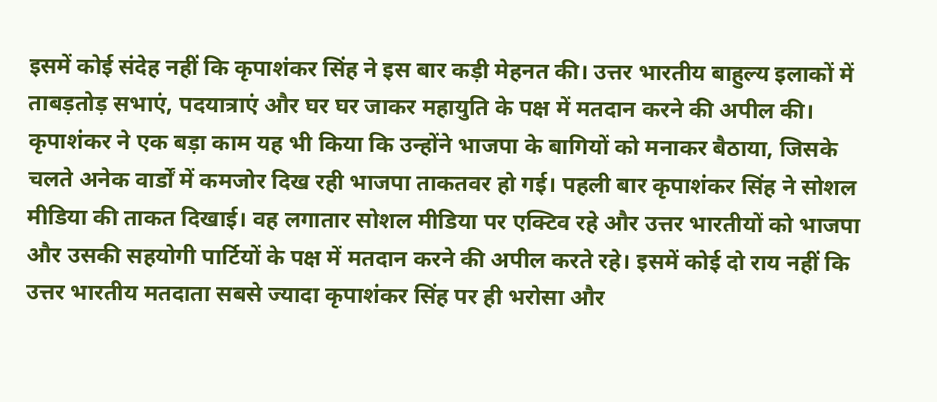इसमें कोई संदेह नहीं कि कृपाशंकर सिंह ने इस बार कड़ी मेहनत की। उत्तर भारतीय बाहुल्य इलाकों में ताबड़तोड़ सभाएं, पदयात्राएं और घर घर जाकर महायुति के पक्ष में मतदान करने की अपील की। कृपाशंकर ने एक बड़ा काम यह भी किया कि उन्होंने भाजपा के बागियों को मनाकर बैठाया, जिसके चलते अनेक वार्डों में कमजोर दिख रही भाजपा ताकतवर हो गई। पहली बार कृपाशंकर सिंह ने सोशल मीडिया की ताकत दिखाई। वह लगातार सोशल मीडिया पर एक्टिव रहे और उत्तर भारतीयों को भाजपा और उसकी सहयोगी पार्टियों के पक्ष में मतदान करने की अपील करते रहे। इसमें कोई दो राय नहीं कि उत्तर भारतीय मतदाता सबसे ज्यादा कृपाशंकर सिंह पर ही भरोसा और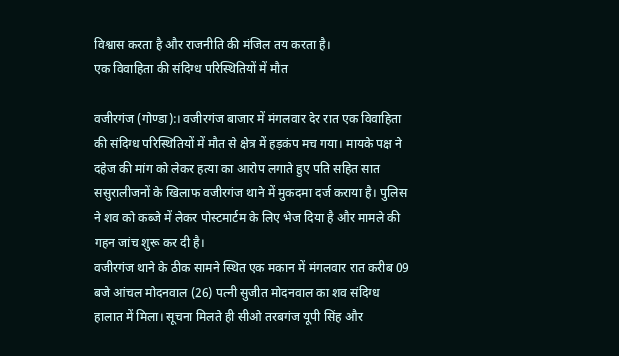विश्वास करता है और राजनीति की मंजिल तय करता है।
एक विवाहिता की संदिग्ध परिस्थितियों में मौत

वजीरगंज (गोण्डा):। वजीरगंज बाजार में मंगलवार देर रात एक विवाहिता की संदिग्ध परिस्थितियों में मौत से क्षेत्र में हड़कंप मच गया। मायके पक्ष ने दहेज की मांग को लेकर हत्या का आरोप लगाते हुए पति सहित सात ससुरालीजनों के खिलाफ वजीरगंज थाने में मुकदमा दर्ज कराया है। पुलिस ने शव को कब्जे में लेकर पोस्टमार्टम के लिए भेज दिया है और मामले की गहन जांच शुरू कर दी है।
वजीरगंज थाने के ठीक सामने स्थित एक मकान में मंगलवार रात करीब 09 बजे आंचल मोदनवाल (26) पत्नी सुजीत मोदनवाल का शव संदिग्ध हालात में मिला। सूचना मिलते ही सीओ तरबगंज यूपी सिंह और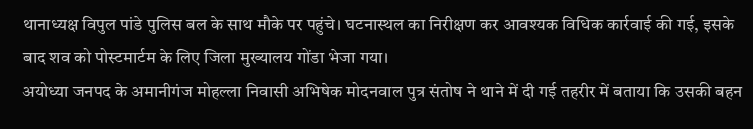थानाध्यक्ष विपुल पांडे पुलिस बल के साथ मौके पर पहुंचे। घटनास्थल का निरीक्षण कर आवश्यक विधिक कार्रवाई की गई, इसके बाद शव को पोस्टमार्टम के लिए जिला मुख्यालय गोंडा भेजा गया।
अयोध्या जनपद के अमानीगंज मोहल्ला निवासी अभिषेक मोदनवाल पुत्र संतोष ने थाने में दी गई तहरीर में बताया कि उसकी बहन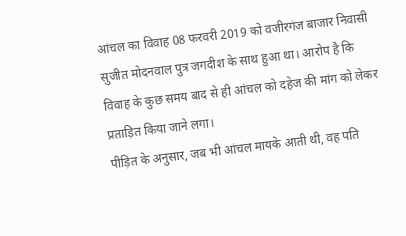आंचल का विवाह 08 फरवरी 2019 को वजीरगंज बाजार निवासी सुजीत मोदनवाल पुत्र जगदीश के साथ हुआ था। आरोप है कि विवाह के कुछ समय बाद से ही आंचल को दहेज की मांग को लेकर प्रताड़ित किया जाने लगा।
पीड़ित के अनुसार, जब भी आंचल मायके आती थी, वह पति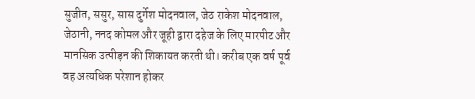सुजीत, ससुर, सास दुर्गेश मोदनवाल, जेठ राकेश मोदनवाल, जेठानी, ननद कोमल और जूही द्वारा दहेज के लिए मारपीट और मानसिक उत्पीड़न की शिकायत करती थी। करीब एक वर्ष पूर्व वह अत्यधिक परेशान होकर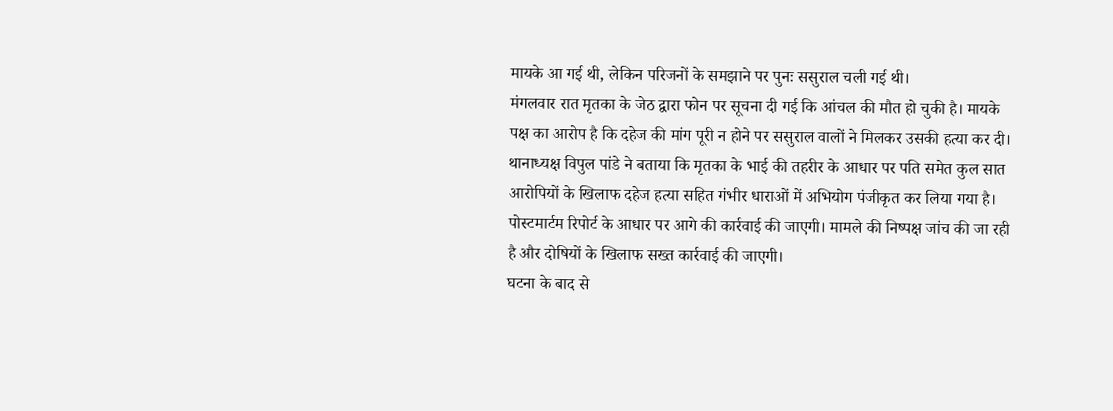मायके आ गई थी, लेकिन परिजनों के समझाने पर पुनः ससुराल चली गई थी।
मंगलवार रात मृतका के जेठ द्वारा फोन पर सूचना दी गई कि आंचल की मौत हो चुकी है। मायके पक्ष का आरोप है कि दहेज की मांग पूरी न होने पर ससुराल वालों ने मिलकर उसकी हत्या कर दी।
थानाध्यक्ष विपुल पांडे ने बताया कि मृतका के भाई की तहरीर के आधार पर पति समेत कुल सात आरोपियों के खिलाफ दहेज हत्या सहित गंभीर धाराओं में अभियोग पंजीकृत कर लिया गया है। पोस्टमार्टम रिपोर्ट के आधार पर आगे की कार्रवाई की जाएगी। मामले की निष्पक्ष जांच की जा रही है और दोषियों के खिलाफ सख्त कार्रवाई की जाएगी।
घटना के बाद से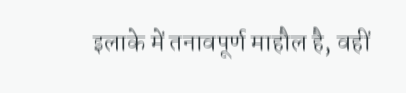इलाके में तनावपूर्ण माहौल है, वहीं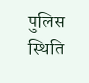पुलिस स्थिति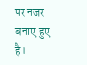पर नजर बनाए हुए है।